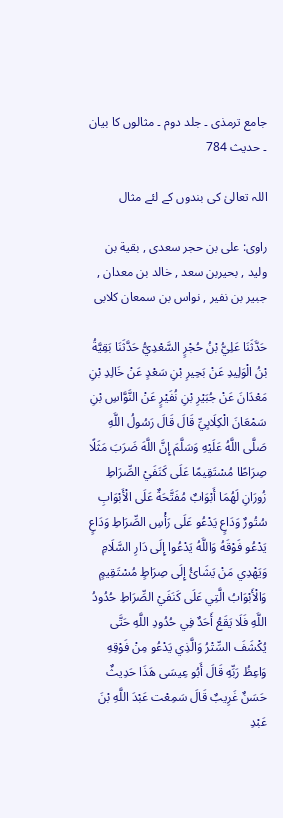جامع ترمذی ۔ جلد دوم ۔ مثالوں کا بیان ۔ حدیث 784

اللہ تعالیٰ کی بندوں کے لئے مثال

راوی: علی بن حجر سعدی , بقیة بن ولید , بحیربن سعد , خالد بن معدان , جبیر بن نفیر , نواس بن سمعان کلابی

حَدَّثَنَا عَلِيُّ بْنُ حُجْرٍ السَّعْدِيُّ حَدَّثَنَا بَقِيَّةُ بْنُ الْوَلِيدِ عَنْ بَحِيرِ بْنِ سَعْدٍ عَنْ خَالِدِ بْنِ مَعْدَانَ عَنْ جُبَيْرِ بْنِ نُفَيْرٍ عَنْ النَّوَّاسِ بْنِ سَمْعَانَ الْکِلَابِيِّ قَالَ قَالَ رَسُولُ اللَّهِ صَلَّی اللَّهُ عَلَيْهِ وَسَلَّمَ إِنَّ اللَّهَ ضَرَبَ مَثَلًا صِرَاطًا مُسْتَقِيمًا عَلَی کَنَفَيْ الصِّرَاطِ زُورَانِ لَهُمَا أَبْوَابٌ مُفَتَّحَةٌ عَلَی الْأَبْوَابِ سُتُورٌ وَدَاعٍ يَدْعُو عَلَی رَأْسِ الصِّرَاطِ وَدَاعٍ يَدْعُو فَوْقَهُ وَاللَّهُ يَدْعُوا إِلَی دَارِ السَّلَامِ وَيَهْدِي مَنْ يَشَائُ إِلَی صِرَاطٍ مُسْتَقِيمٍ وَالْأَبْوَابُ الَّتِي عَلَی کَنَفَيْ الصِّرَاطِ حُدُودُ اللَّهِ فَلَا يَقَعُ أَحَدٌ فِي حُدُودِ اللَّهِ حَتَّی يُکْشَفَ السِّتْرُ وَالَّذِي يَدْعُو مِنْ فَوْقِهِ وَاعِظُ رَبِّهِ قَالَ أَبُو عِيسَی هَذَا حَدِيثٌ حَسَنٌ غَرِيبٌ قَالَ سَمِعْت عَبْدَ اللَّهِ بْنَ عَبْدِ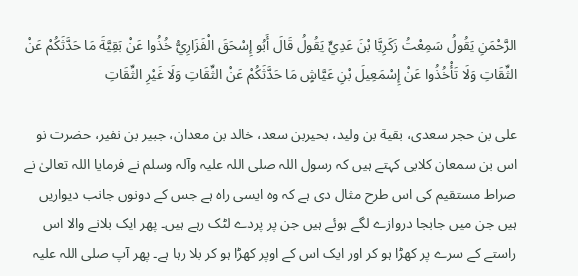الرَّحْمَنِ يَقُولُ سَمِعْتُ زَکَرِيَّا بْنَ عَدِيٍّ يَقُولُ قَالَ أَبُو إِسْحَقَ الْفَزَارِيُّ خُذُوا عَنْ بَقِيَّةَ مَا حَدَّثَکُمْ عَنْ الثِّقَاتِ وَلَا تَأْخُذُوا عَنْ إِسْمَعِيلَ بْنِ عَيَّاشٍ مَا حَدَّثَکُمْ عَنْ الثِّقَاتِ وَلَا غَيْرِ الثِّقَاتِ

علی بن حجر سعدی، بقیة بن ولید، بحیربن سعد، خالد بن معدان، جبیر بن نفیر، حضرت نو اس بن سمعان کلابی کہتے ہیں کہ رسول اللہ صلی اللہ علیہ وآلہ وسلم نے فرمایا اللہ تعالیٰ نے صراط مستقیم کی اس طرح مثال دی ہے کہ وہ ایسی راہ ہے جس کے دونوں جانب دیواریں ہیں جن میں جابجا دروازے لگے ہوئے ہیں جن پر پردے لٹک رہے ہیں۔ پھر ایک بلانے والا اس راستے کے سرے پر کھڑا ہو کر اور ایک اس کے اوپر کھڑا ہو کر بلا رہا ہے۔ پھر آپ صلی اللہ علیہ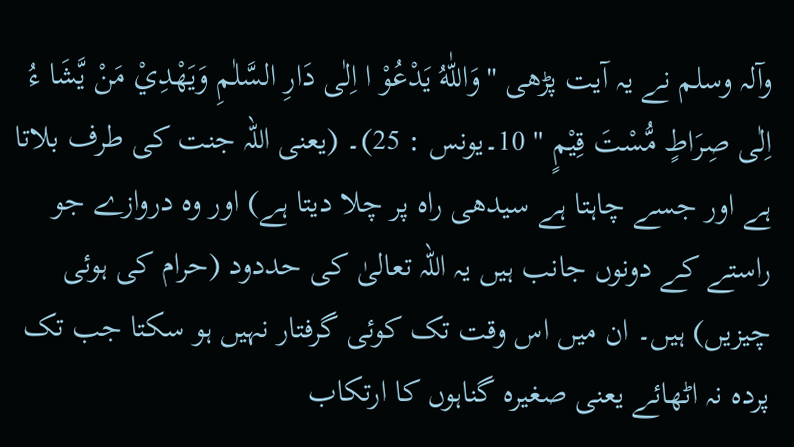وآلہ وسلم نے یہ آیت پڑھی "وَاللّٰهُ يَدْعُوْ ا اِلٰى دَارِ السَّلٰمِ وَيَهْدِيْ مَنْ يَّشَا ءُ اِلٰى صِرَاطٍ مُّسْتَ قِيْمٍ " 10۔یونس : 25)۔ (یعنی اللہ جنت کی طرف بلاتا ہے اور جسے چاہتا ہے سیدھی راہ پر چلا دیتا ہے) اور وہ دروازے جو راستے کے دونوں جانب ہیں یہ اللہ تعالیٰ کی حددود (حرام کی ہوئی چیزیں) ہیں۔ ان میں اس وقت تک کوئی گرفتار نہیں ہو سکتا جب تک پردہ نہ اٹھائے یعنی صغیرہ گناہوں کا ارتکاب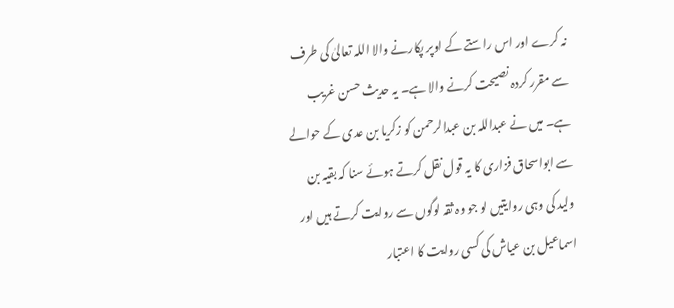نہ کرے اور اس راستے کے اوپر پکارنے والا اللہ تعالیٰ کی طرف سے مقرر کردہ نصیحت کرنے والا ہے۔ یہ حدیث حسن غریب ہے۔ میں نے عبداللہ بن عبدالرحمن کو زکریا بن عدی کے حوالے سے ابواسحاق فزاری کا یہ قول نقل کرتے ہوئے سنا کہ بقیہ بن ولید کی وہی روایتیں لو جو وہ ثقہ لوگوں سے روایت کرتے ہیں اور اسماعیل بن عیاش کی کسی روایت کا اعتبار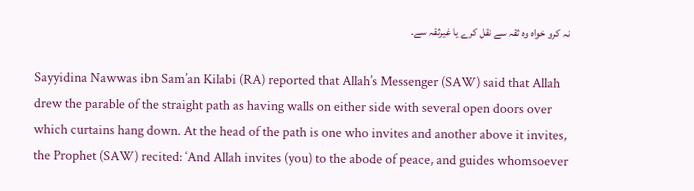نہ کرو خواہ وہ ثقہ سے نقل کرے یا غیرثقہ سے۔

Sayyidina Nawwas ibn Sam’an Kilabi (RA) reported that Allah’s Messenger (SAW) said that Allah drew the parable of the straight path as having walls on either side with several open doors over which curtains hang down. At the head of the path is one who invites and another above it invites, the Prophet (SAW) recited: ‘And Allah invites (you) to the abode of peace, and guides whomsoever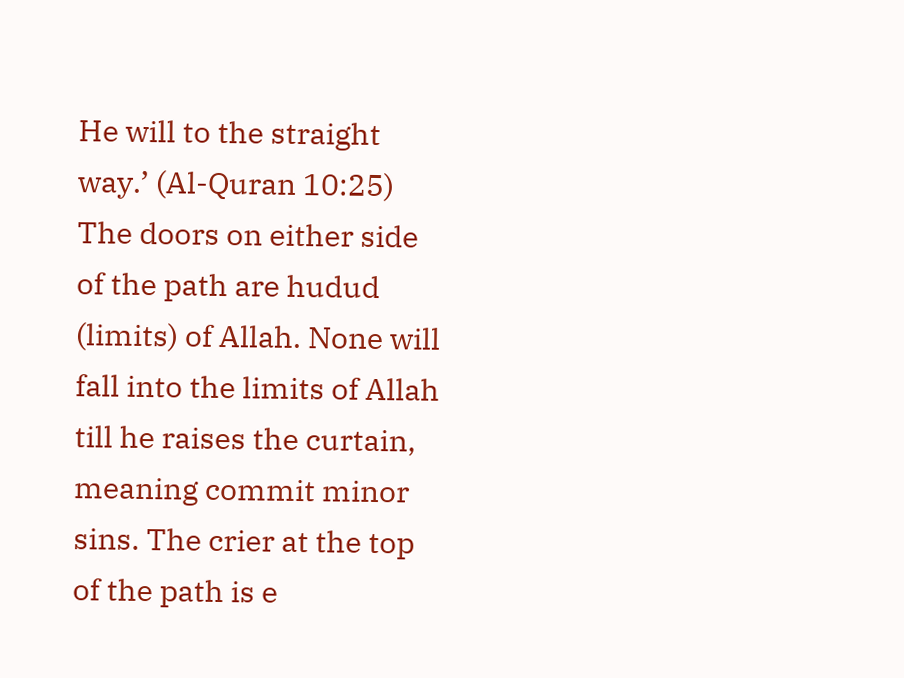He will to the straight way.’ (Al-Quran 10:25) The doors on either side of the path are hudud (limits) of Allah. None will fall into the limits of Allah till he raises the curtain, meaning commit minor sins. The crier at the top of the path is e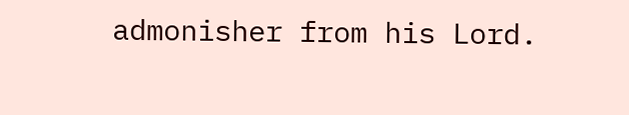admonisher from his Lord.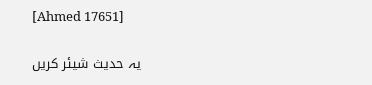[Ahmed 17651]

یہ حدیث شیئر کریں